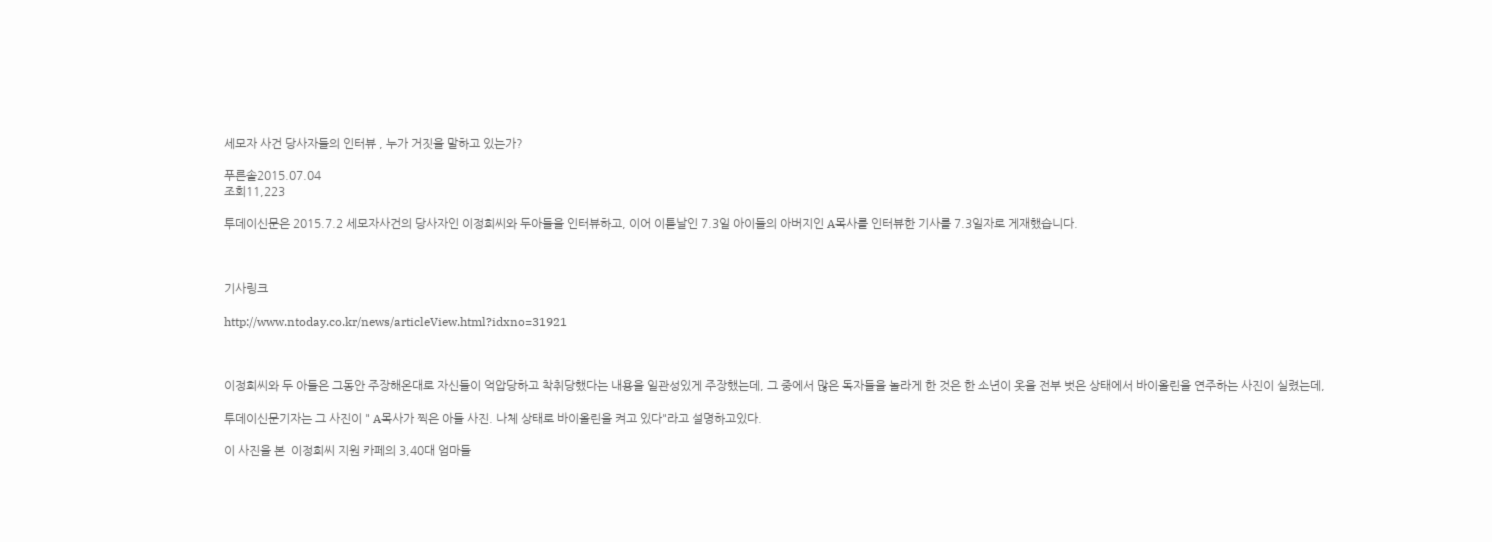세모자 사건 당사자들의 인터뷰 , 누가 거짓을 말하고 있는가?

푸른솔2015.07.04
조회11,223

투데이신문은 2015.7.2 세모자사건의 당사자인 이정희씨와 두아들을 인터뷰하고, 이어 이튿날인 7.3일 아이들의 아버지인 A목사를 인터뷰한 기사를 7.3일자로 게재했습니다.



기사링크

http://www.ntoday.co.kr/news/articleView.html?idxno=31921



이정희씨와 두 아들은 그동안 주장해온대로 자신들이 억압당하고 착취당했다는 내용을 일관성있게 주장했는데, 그 중에서 많은 독자들을 놀라게 한 것은 한 소년이 옷을 전부 벗은 상태에서 바이올린을 연주하는 사진이 실렸는데,

투데이신문기자는 그 사진이 " A목사가 찍은 아들 사진. 나체 상태로 바이올린을 켜고 있다"라고 설명하고있다.

이 사진을 본  이정희씨 지원 카페의 3,40대 엄마들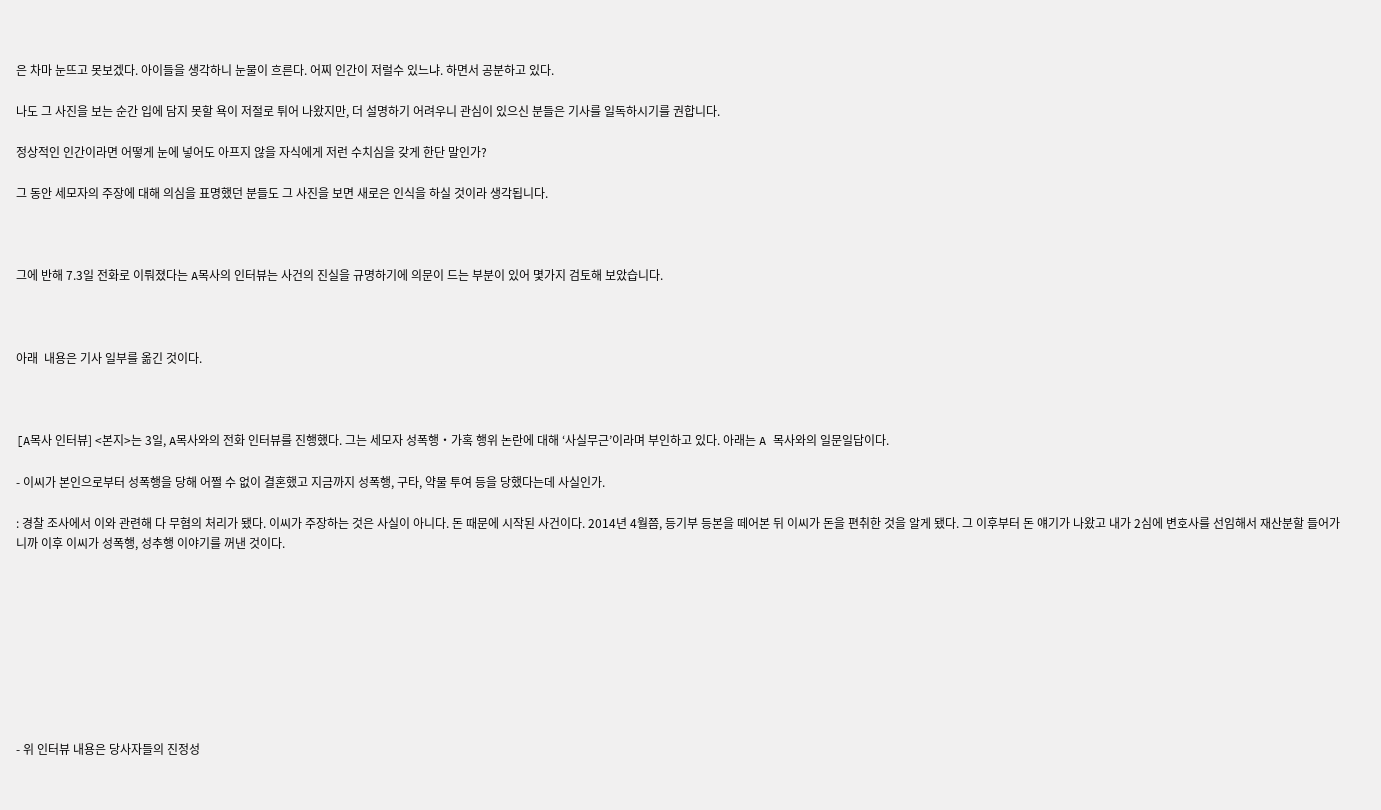은 차마 눈뜨고 못보겠다. 아이들을 생각하니 눈물이 흐른다. 어찌 인간이 저럴수 있느냐. 하면서 공분하고 있다.

나도 그 사진을 보는 순간 입에 담지 못할 욕이 저절로 튀어 나왔지만, 더 설명하기 어려우니 관심이 있으신 분들은 기사를 일독하시기를 권합니다.

정상적인 인간이라면 어떻게 눈에 넣어도 아프지 않을 자식에게 저런 수치심을 갖게 한단 말인가?

그 동안 세모자의 주장에 대해 의심을 표명했던 분들도 그 사진을 보면 새로은 인식을 하실 것이라 생각됩니다.



그에 반해 7.3일 전화로 이뤄졌다는 A목사의 인터뷰는 사건의 진실을 규명하기에 의문이 드는 부분이 있어 몇가지 검토해 보았습니다.



아래  내용은 기사 일부를 옮긴 것이다.



[A목사 인터뷰] <본지>는 3일, A목사와의 전화 인터뷰를 진행했다. 그는 세모자 성폭행‧가혹 행위 논란에 대해 ‘사실무근’이라며 부인하고 있다. 아래는 A 목사와의 일문일답이다.

- 이씨가 본인으로부터 성폭행을 당해 어쩔 수 없이 결혼했고 지금까지 성폭행, 구타, 약물 투여 등을 당했다는데 사실인가.

: 경찰 조사에서 이와 관련해 다 무혐의 처리가 됐다. 이씨가 주장하는 것은 사실이 아니다. 돈 때문에 시작된 사건이다. 2014년 4월쯤, 등기부 등본을 떼어본 뒤 이씨가 돈을 편취한 것을 알게 됐다. 그 이후부터 돈 얘기가 나왔고 내가 2심에 변호사를 선임해서 재산분할 들어가니까 이후 이씨가 성폭행, 성추행 이야기를 꺼낸 것이다.









- 위 인터뷰 내용은 당사자들의 진정성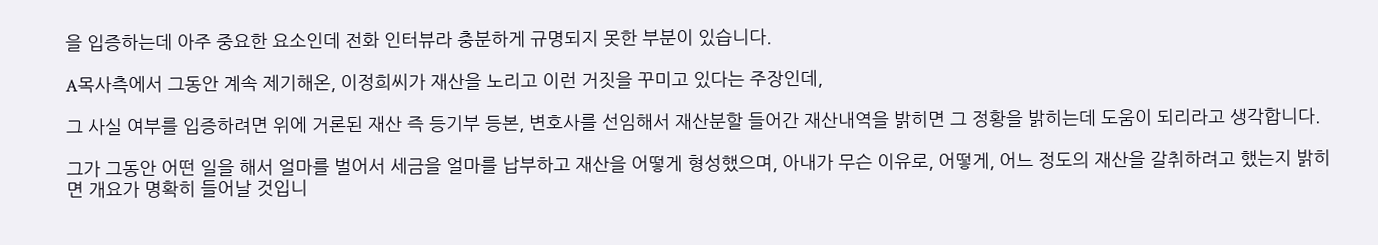을 입증하는데 아주 중요한 요소인데 전화 인터뷰라 충분하게 규명되지 못한 부분이 있습니다.

A목사측에서 그동안 계속 제기해온, 이정희씨가 재산을 노리고 이런 거짓을 꾸미고 있다는 주장인데,

그 사실 여부를 입증하려면 위에 거론된 재산 즉 등기부 등본, 변호사를 선임해서 재산분할 들어간 재산내역을 밝히면 그 정황을 밝히는데 도움이 되리라고 생각합니다.

그가 그동안 어떤 일을 해서 얼마를 벌어서 세금을 얼마를 납부하고 재산을 어떻게 형성했으며, 아내가 무슨 이유로, 어떻게, 어느 정도의 재산을 갈취하려고 했는지 밝히면 개요가 명확히 들어날 것입니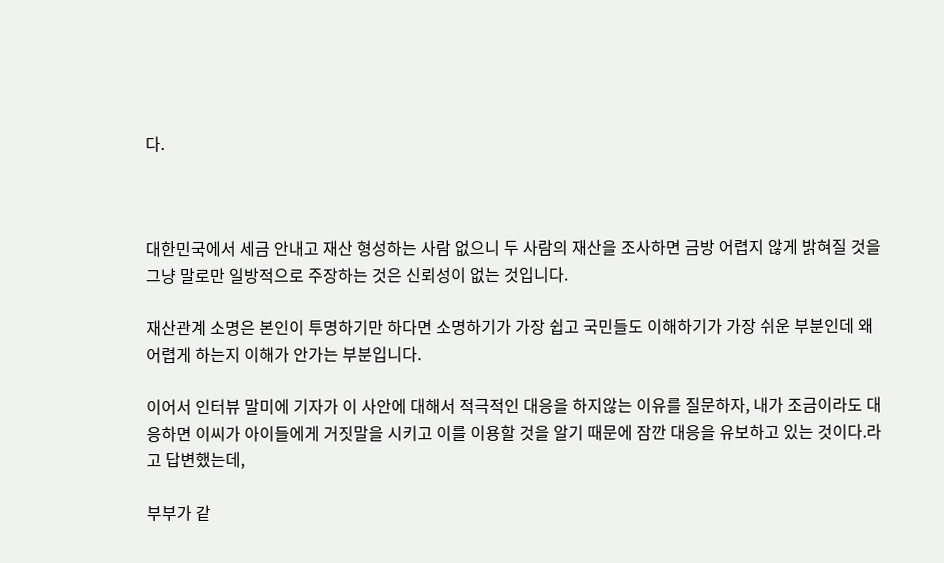다.



대한민국에서 세금 안내고 재산 형성하는 사람 없으니 두 사람의 재산을 조사하면 금방 어렵지 않게 밝혀질 것을 그냥 말로만 일방적으로 주장하는 것은 신뢰성이 없는 것입니다.

재산관계 소명은 본인이 투명하기만 하다면 소명하기가 가장 쉽고 국민들도 이해하기가 가장 쉬운 부분인데 왜 어렵게 하는지 이해가 안가는 부분입니다.

이어서 인터뷰 말미에 기자가 이 사안에 대해서 적극적인 대응을 하지않는 이유를 질문하자, 내가 조금이라도 대응하면 이씨가 아이들에게 거짓말을 시키고 이를 이용할 것을 알기 때문에 잠깐 대응을 유보하고 있는 것이다.라고 답변했는데,

부부가 같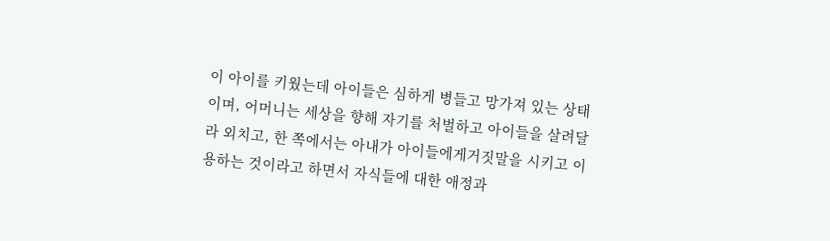이 아이를 키웠는데 아이들은 심하게 병들고 망가져 있는 상태이며, 어머니는 세상을 향해 자기를 처벌하고 아이들을 살려달라 외치고, 한 쪽에서는 아내가 아이들에게거짓말을 시키고 이용하는 것이라고 하면서 자식들에 대한 애정과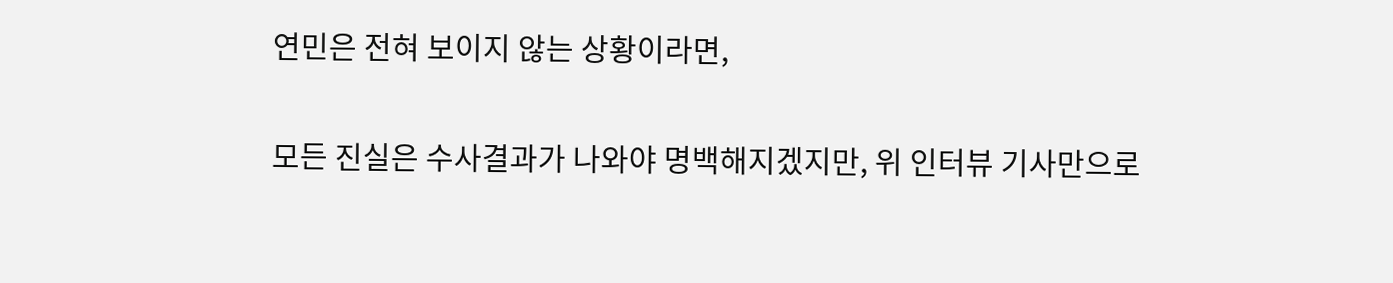연민은 전혀 보이지 않는 상황이라면,

모든 진실은 수사결과가 나와야 명백해지겠지만, 위 인터뷰 기사만으로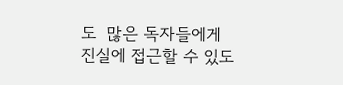도  많은 독자들에게 진실에 접근할 수 있도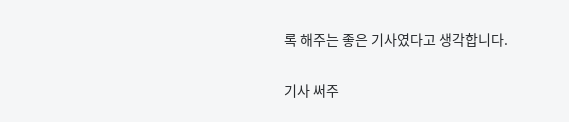록 해주는 좋은 기사였다고 생각합니다.

기사 써주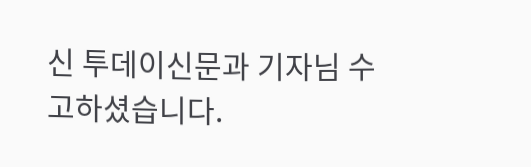신 투데이신문과 기자님 수고하셨습니다.